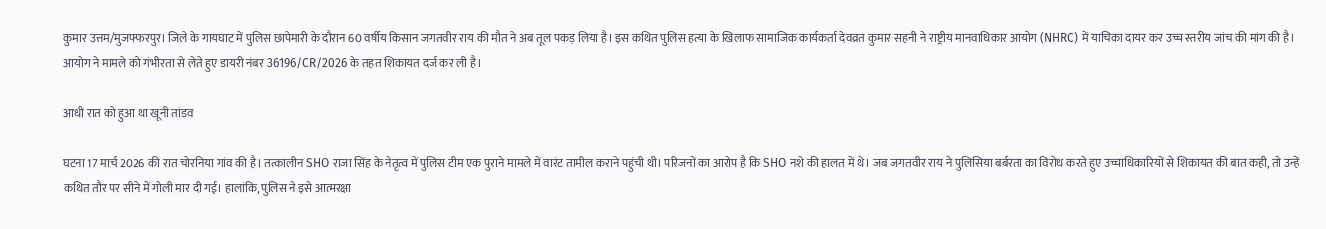कुमार उत्तम/मुजफ्फरपुर। जिले के गायघाट में पुलिस छापेमारी के दौरान 60 वर्षीय किसान जगतवीर राय की मौत ने अब तूल पकड़ लिया है। इस कथित पुलिस हत्या के खिलाफ सामाजिक कार्यकर्ता देवव्रत कुमार सहनी ने राष्ट्रीय मानवाधिकार आयोग (NHRC) में याचिका दायर कर उच्च स्तरीय जांच की मांग की है। आयोग ने मामले को गंभीरता से लेते हुए डायरी नंबर 36196/CR/2026 के तहत शिकायत दर्ज कर ली है।

आधी रात को हुआ था खूनी तांडव

घटना 17 मार्च 2026 की रात चोरनिया गांव की है। तत्कालीन SHO राजा सिंह के नेतृत्व में पुलिस टीम एक पुराने मामले में वारंट तामील कराने पहुंची थी। परिजनों का आरोप है कि SHO नशे की हालत में थे। जब जगतवीर राय ने पुलिसिया बर्बरता का विरोध करते हुए उच्चाधिकारियों से शिकायत की बात कही, तो उन्हें कथित तौर पर सीने में गोली मार दी गई। हालांकि, पुलिस ने इसे आत्मरक्षा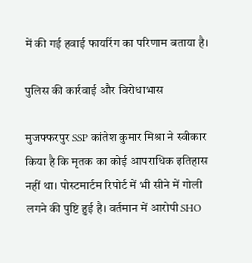में की गई हवाई फायरिंग का परिणाम बताया है।

पुलिस की कार्रवाई और विरोधाभास

मुजफ्फरपुर SSP कांतेश कुमार मिश्रा ने स्वीकार किया है कि मृतक का कोई आपराधिक इतिहास नहीं था। पोस्टमार्टम रिपोर्ट में भी सीने में गोली लगने की पुष्टि हुई है। वर्तमान में आरोपी SHO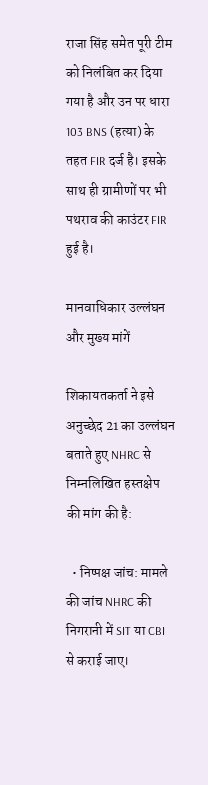राजा सिंह समेत पूरी टीम को निलंबित कर दिया गया है और उन पर धारा 103 BNS (हत्या) के तहत FIR दर्ज है। इसके साथ ही ग्रामीणों पर भी पथराव की काउंटर FIR हुई है।

मानवाधिकार उल्लंघन और मुख्य मांगें

शिकायतकर्ता ने इसे अनुच्छेद 21 का उल्लंघन बताते हुए NHRC से निम्नलिखित हस्तक्षेप की मांग की है:

  • निष्पक्ष जांच: मामले की जांच NHRC की निगरानी में SIT या CBI से कराई जाए।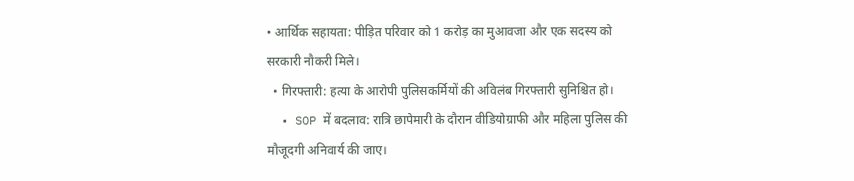• आर्थिक सहायता: पीड़ित परिवार को 1 करोड़ का मुआवजा और एक सदस्य को सरकारी नौकरी मिले।
  • गिरफ्तारी: हत्या के आरोपी पुलिसकर्मियों की अविलंब गिरफ्तारी सुनिश्चित हो।
  • SOP में बदलाव: रात्रि छापेमारी के दौरान वीडियोग्राफी और महिला पुलिस की मौजूदगी अनिवार्य की जाए।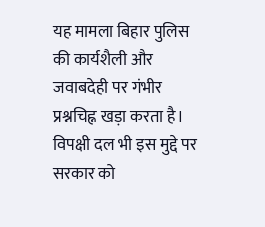यह मामला बिहार पुलिस की कार्यशैली और जवाबदेही पर गंभीर प्रश्नचिह्न खड़ा करता है। विपक्षी दल भी इस मुद्दे पर सरकार को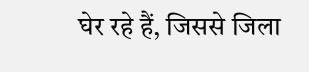घेर रहे हैं, जिससे जिला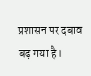प्रशासन पर दबाव बढ़ गया है।